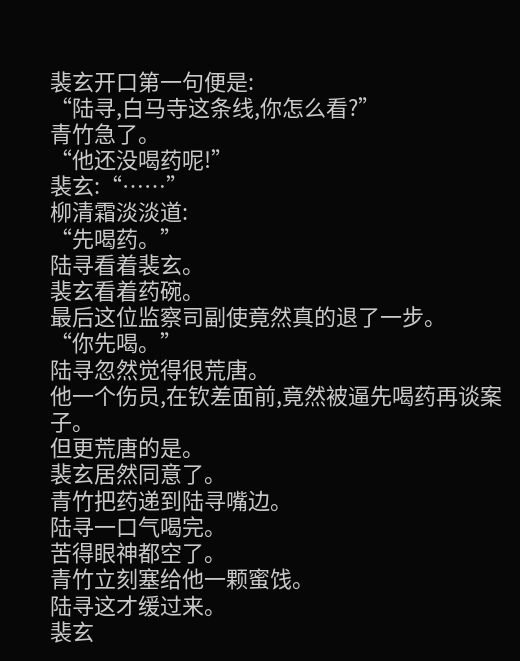裴玄开口第一句便是:
“陆寻,白马寺这条线,你怎么看?”
青竹急了。
“他还没喝药呢!”
裴玄:“……”
柳清霜淡淡道:
“先喝药。”
陆寻看着裴玄。
裴玄看着药碗。
最后这位监察司副使竟然真的退了一步。
“你先喝。”
陆寻忽然觉得很荒唐。
他一个伤员,在钦差面前,竟然被逼先喝药再谈案子。
但更荒唐的是。
裴玄居然同意了。
青竹把药递到陆寻嘴边。
陆寻一口气喝完。
苦得眼神都空了。
青竹立刻塞给他一颗蜜饯。
陆寻这才缓过来。
裴玄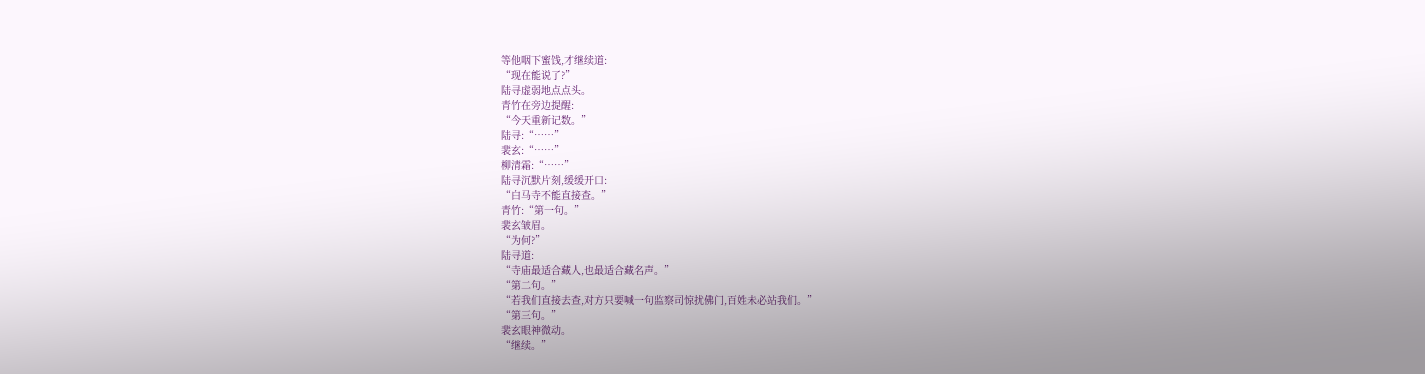等他咽下蜜饯,才继续道:
“现在能说了?”
陆寻虚弱地点点头。
青竹在旁边提醒:
“今天重新记数。”
陆寻:“……”
裴玄:“……”
柳清霜:“……”
陆寻沉默片刻,缓缓开口:
“白马寺不能直接查。”
青竹:“第一句。”
裴玄皱眉。
“为何?”
陆寻道:
“寺庙最适合藏人,也最适合藏名声。”
“第二句。”
“若我们直接去查,对方只要喊一句监察司惊扰佛门,百姓未必站我们。”
“第三句。”
裴玄眼神微动。
“继续。”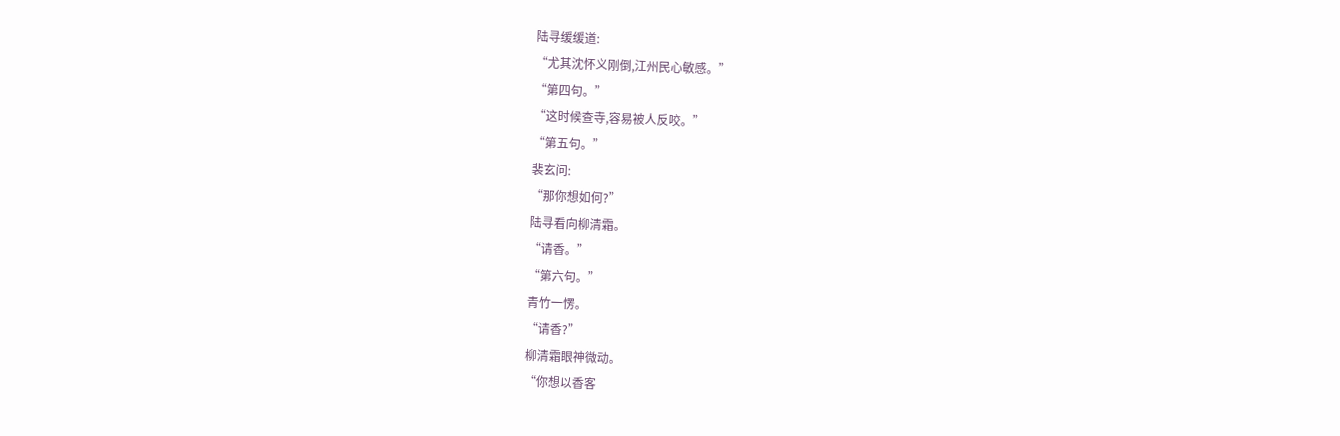陆寻缓缓道:
“尤其沈怀义刚倒,江州民心敏感。”
“第四句。”
“这时候查寺,容易被人反咬。”
“第五句。”
裴玄问:
“那你想如何?”
陆寻看向柳清霜。
“请香。”
“第六句。”
青竹一愣。
“请香?”
柳清霜眼神微动。
“你想以香客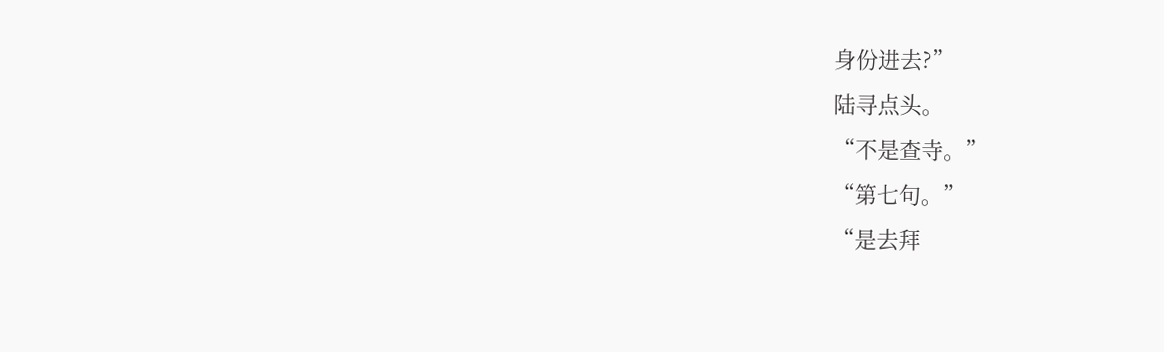身份进去?”
陆寻点头。
“不是查寺。”
“第七句。”
“是去拜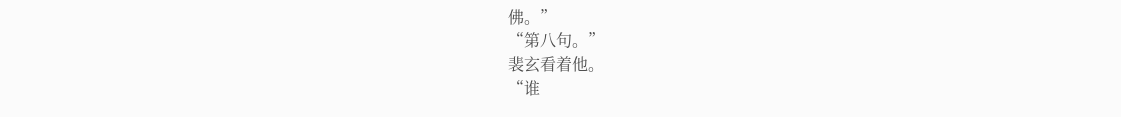佛。”
“第八句。”
裴玄看着他。
“谁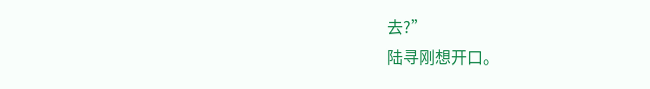去?”
陆寻刚想开口。